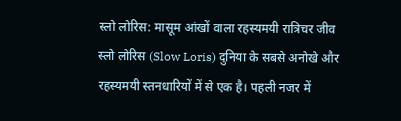स्लो लोरिस: मासूम आंखों वाला रहस्यमयी रात्रिचर जीव
स्लो लोरिस (Slow Loris) दुनिया के सबसे अनोखे और रहस्यमयी स्तनधारियों में से एक है। पहली नजर में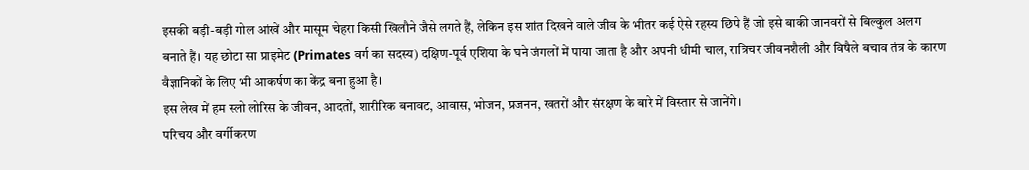इसकी बड़ी-बड़ी गोल आंखें और मासूम चेहरा किसी खिलौने जैसे लगते हैं, लेकिन इस शांत दिखने वाले जीव के भीतर कई ऐसे रहस्य छिपे हैं जो इसे बाकी जानवरों से बिल्कुल अलग बनाते हैं। यह छोटा सा प्राइमेट (Primates वर्ग का सदस्य) दक्षिण-पूर्व एशिया के घने जंगलों में पाया जाता है और अपनी धीमी चाल, रात्रिचर जीवनशैली और विषैले बचाव तंत्र के कारण वैज्ञानिकों के लिए भी आकर्षण का केंद्र बना हुआ है।
इस लेख में हम स्लो लोरिस के जीवन, आदतों, शारीरिक बनावट, आवास, भोजन, प्रजनन, खतरों और संरक्षण के बारे में विस्तार से जानेंगे।
परिचय और वर्गीकरण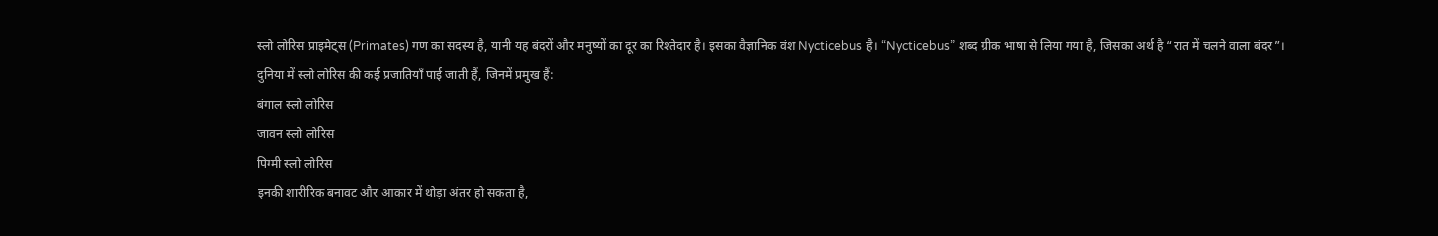स्लो लोरिस प्राइमेट्स (Primates) गण का सदस्य है, यानी यह बंदरों और मनुष्यों का दूर का रिश्तेदार है। इसका वैज्ञानिक वंश Nycticebus है। “Nycticebus” शब्द ग्रीक भाषा से लिया गया है, जिसका अर्थ है “रात में चलने वाला बंदर”।
दुनिया में स्लो लोरिस की कई प्रजातियाँ पाई जाती हैं, जिनमें प्रमुख हैं:
बंगाल स्लो लोरिस
जावन स्लो लोरिस
पिग्मी स्लो लोरिस
इनकी शारीरिक बनावट और आकार में थोड़ा अंतर हो सकता है,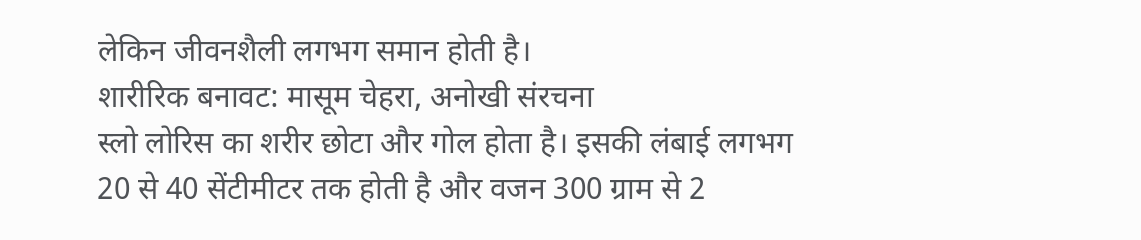लेकिन जीवनशैली लगभग समान होती है।
शारीरिक बनावट: मासूम चेहरा, अनोखी संरचना
स्लो लोरिस का शरीर छोटा और गोल होता है। इसकी लंबाई लगभग 20 से 40 सेंटीमीटर तक होती है और वजन 300 ग्राम से 2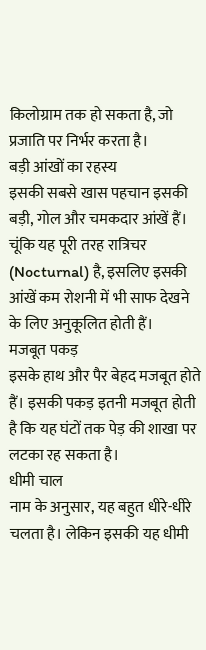किलोग्राम तक हो सकता है, जो प्रजाति पर निर्भर करता है।
बड़ी आंखों का रहस्य
इसकी सबसे खास पहचान इसकी बड़ी, गोल और चमकदार आंखें हैं। चूंकि यह पूरी तरह रात्रिचर (Nocturnal) है, इसलिए इसकी आंखें कम रोशनी में भी साफ देखने के लिए अनुकूलित होती हैं।
मजबूत पकड़
इसके हाथ और पैर बेहद मजबूत होते हैं। इसकी पकड़ इतनी मजबूत होती है कि यह घंटों तक पेड़ की शाखा पर लटका रह सकता है।
धीमी चाल
नाम के अनुसार, यह बहुत धीरे-धीरे चलता है। लेकिन इसकी यह धीमी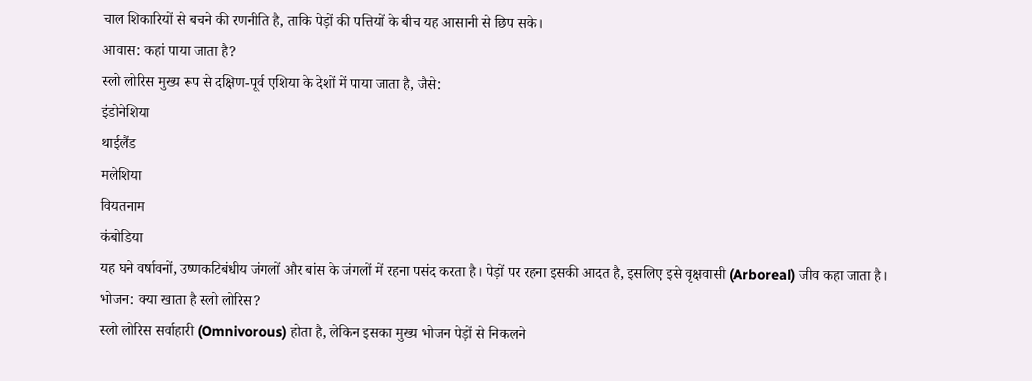चाल शिकारियों से बचने की रणनीति है, ताकि पेड़ों की पत्तियों के बीच यह आसानी से छिप सके।
आवास: कहां पाया जाता है?
स्लो लोरिस मुख्य रूप से दक्षिण-पूर्व एशिया के देशों में पाया जाता है, जैसे:
इंडोनेशिया
थाईलैंड
मलेशिया
वियतनाम
कंबोडिया
यह घने वर्षावनों, उष्णकटिबंधीय जंगलों और बांस के जंगलों में रहना पसंद करता है। पेड़ों पर रहना इसकी आदत है, इसलिए इसे वृक्षवासी (Arboreal) जीव कहा जाता है।
भोजन: क्या खाता है स्लो लोरिस?
स्लो लोरिस सर्वाहारी (Omnivorous) होता है, लेकिन इसका मुख्य भोजन पेड़ों से निकलने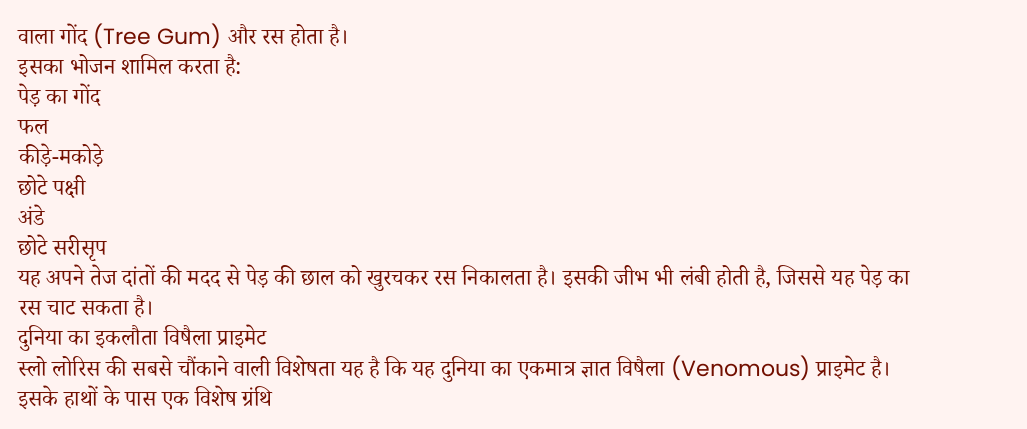वाला गोंद (Tree Gum) और रस होता है।
इसका भोजन शामिल करता है:
पेड़ का गोंद
फल
कीड़े-मकोड़े
छोटे पक्षी
अंडे
छोटे सरीसृप
यह अपने तेज दांतों की मदद से पेड़ की छाल को खुरचकर रस निकालता है। इसकी जीभ भी लंबी होती है, जिससे यह पेड़ का रस चाट सकता है।
दुनिया का इकलौता विषैला प्राइमेट
स्लो लोरिस की सबसे चौंकाने वाली विशेषता यह है कि यह दुनिया का एकमात्र ज्ञात विषैला (Venomous) प्राइमेट है।
इसके हाथों के पास एक विशेष ग्रंथि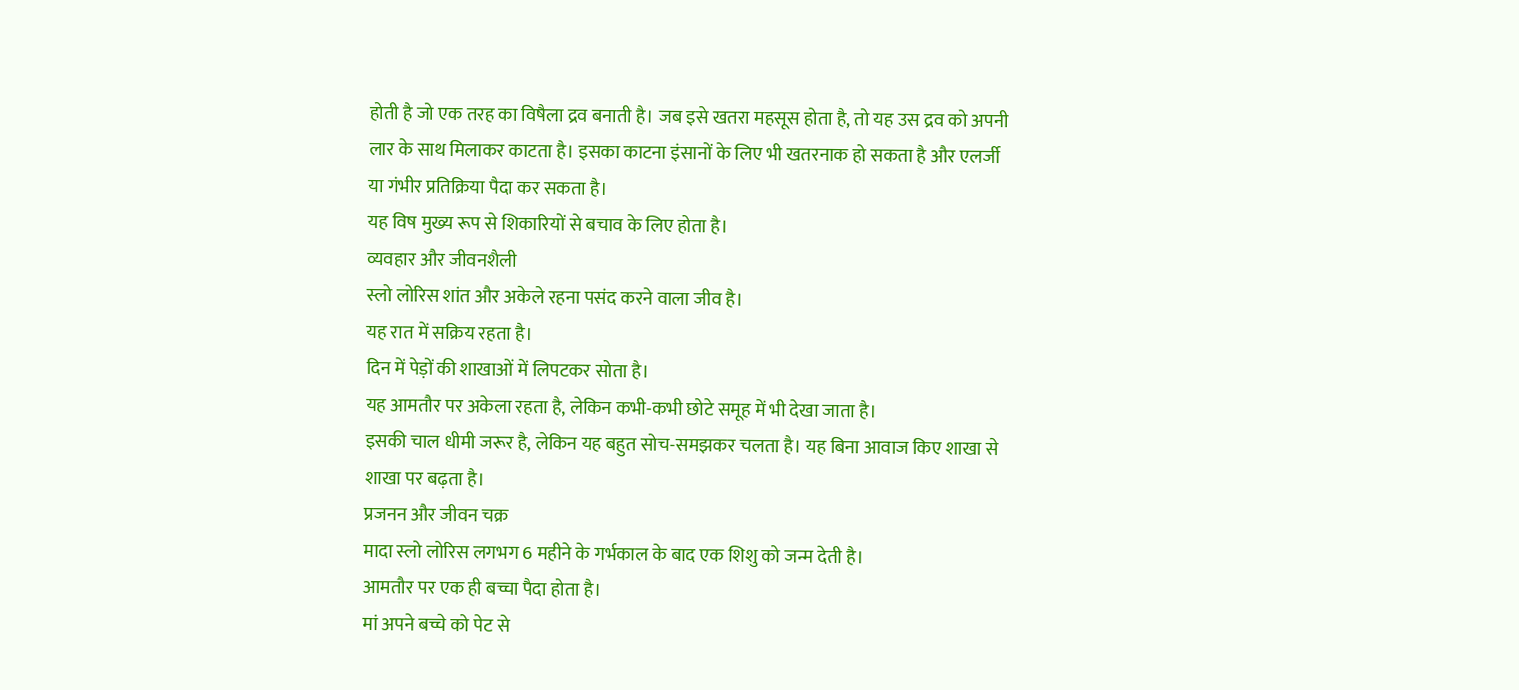होती है जो एक तरह का विषैला द्रव बनाती है। जब इसे खतरा महसूस होता है, तो यह उस द्रव को अपनी लार के साथ मिलाकर काटता है। इसका काटना इंसानों के लिए भी खतरनाक हो सकता है और एलर्जी या गंभीर प्रतिक्रिया पैदा कर सकता है।
यह विष मुख्य रूप से शिकारियों से बचाव के लिए होता है।
व्यवहार और जीवनशैली
स्लो लोरिस शांत और अकेले रहना पसंद करने वाला जीव है।
यह रात में सक्रिय रहता है।
दिन में पेड़ों की शाखाओं में लिपटकर सोता है।
यह आमतौर पर अकेला रहता है, लेकिन कभी-कभी छोटे समूह में भी देखा जाता है।
इसकी चाल धीमी जरूर है, लेकिन यह बहुत सोच-समझकर चलता है। यह बिना आवाज किए शाखा से शाखा पर बढ़ता है।
प्रजनन और जीवन चक्र
मादा स्लो लोरिस लगभग 6 महीने के गर्भकाल के बाद एक शिशु को जन्म देती है।
आमतौर पर एक ही बच्चा पैदा होता है।
मां अपने बच्चे को पेट से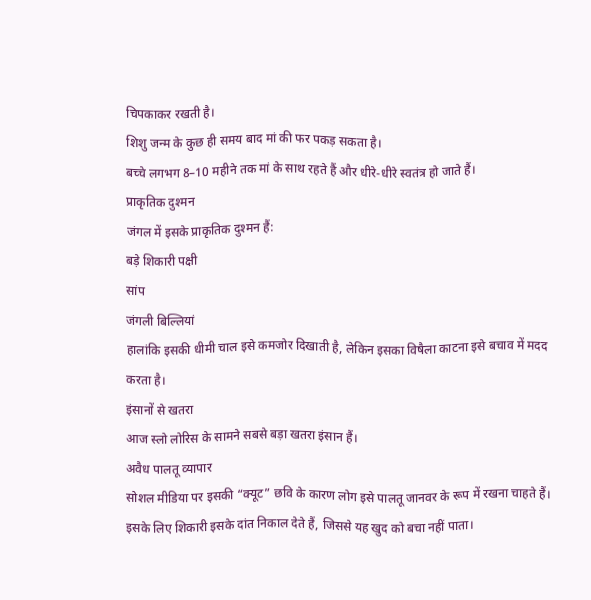चिपकाकर रखती है।
शिशु जन्म के कुछ ही समय बाद मां की फर पकड़ सकता है।
बच्चे लगभग 8–10 महीने तक मां के साथ रहते हैं और धीरे-धीरे स्वतंत्र हो जाते हैं।
प्राकृतिक दुश्मन
जंगल में इसके प्राकृतिक दुश्मन हैं:
बड़े शिकारी पक्षी
सांप
जंगली बिल्लियां
हालांकि इसकी धीमी चाल इसे कमजोर दिखाती है, लेकिन इसका विषैला काटना इसे बचाव में मदद करता है।
इंसानों से खतरा
आज स्लो लोरिस के सामने सबसे बड़ा खतरा इंसान हैं।
अवैध पालतू व्यापार
सोशल मीडिया पर इसकी “क्यूट” छवि के कारण लोग इसे पालतू जानवर के रूप में रखना चाहते हैं। इसके लिए शिकारी इसके दांत निकाल देते हैं, जिससे यह खुद को बचा नहीं पाता।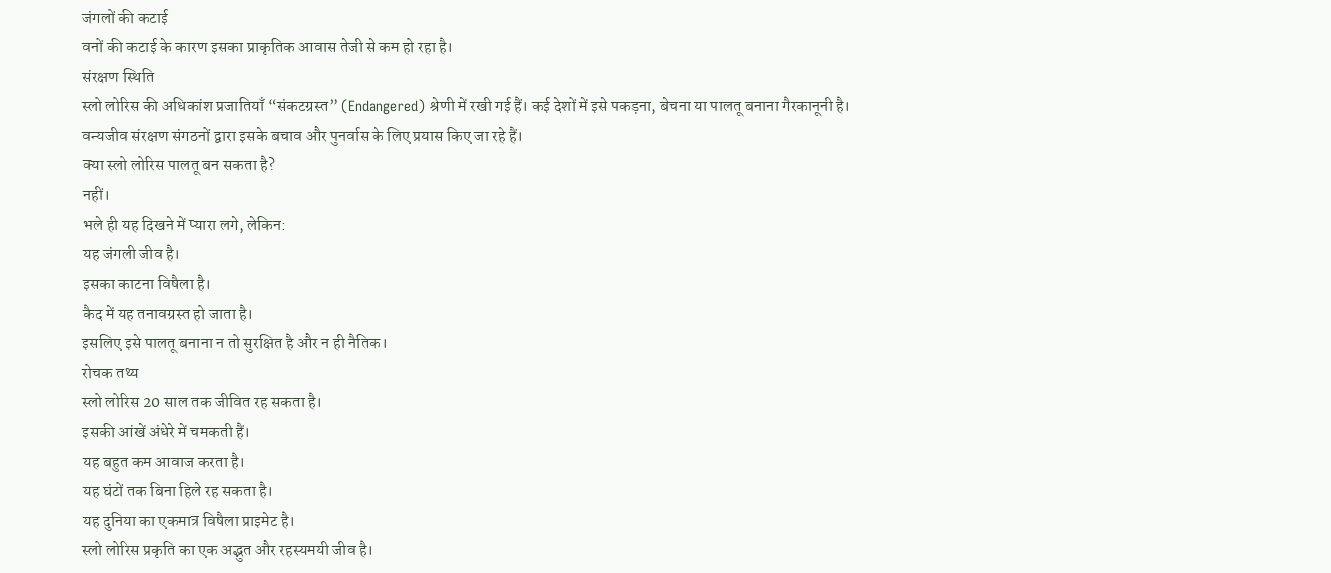जंगलों की कटाई
वनों की कटाई के कारण इसका प्राकृतिक आवास तेजी से कम हो रहा है।
संरक्षण स्थिति
स्लो लोरिस की अधिकांश प्रजातियाँ “संकटग्रस्त” (Endangered) श्रेणी में रखी गई हैं। कई देशों में इसे पकड़ना, बेचना या पालतू बनाना गैरकानूनी है।
वन्यजीव संरक्षण संगठनों द्वारा इसके बचाव और पुनर्वास के लिए प्रयास किए जा रहे हैं।
क्या स्लो लोरिस पालतू बन सकता है?
नहीं।
भले ही यह दिखने में प्यारा लगे, लेकिन:
यह जंगली जीव है।
इसका काटना विषैला है।
कैद में यह तनावग्रस्त हो जाता है।
इसलिए इसे पालतू बनाना न तो सुरक्षित है और न ही नैतिक।
रोचक तथ्य
स्लो लोरिस 20 साल तक जीवित रह सकता है।
इसकी आंखें अंधेरे में चमकती हैं।
यह बहुत कम आवाज करता है।
यह घंटों तक बिना हिले रह सकता है।
यह दुनिया का एकमात्र विषैला प्राइमेट है।
स्लो लोरिस प्रकृति का एक अद्भुत और रहस्यमयी जीव है।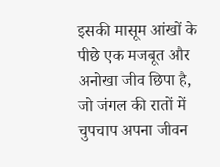इसकी मासूम आंखों के पीछे एक मजबूत और अनोखा जीव छिपा है, जो जंगल की रातों में चुपचाप अपना जीवन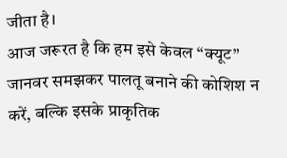जीता है।
आज जरूरत है कि हम इसे केवल “क्यूट” जानवर समझकर पालतू बनाने की कोशिश न करें, बल्कि इसके प्राकृतिक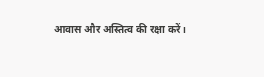आवास और अस्तित्व की रक्षा करें।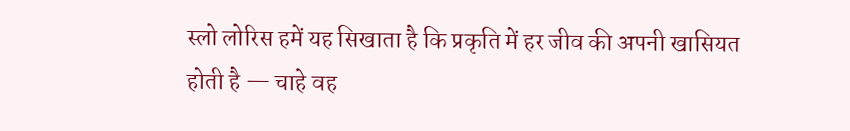स्लो लोरिस हमें यह सिखाता है कि प्रकृति में हर जीव की अपनी खासियत होती है — चाहे वह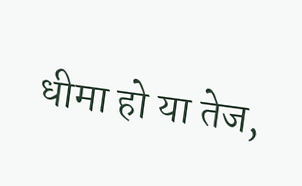धीमा हो या तेज,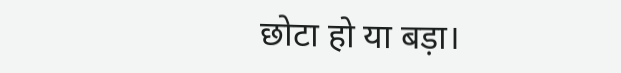छोटा हो या बड़ा।